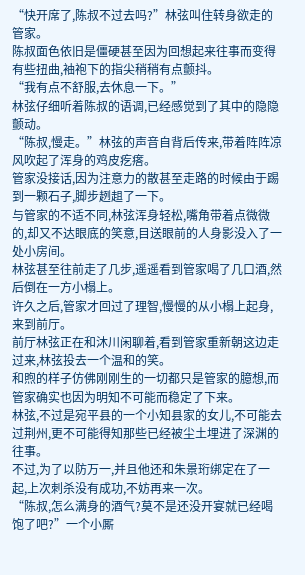“快开席了,陈叔不过去吗?”林弦叫住转身欲走的管家。
陈叔面色依旧是僵硬甚至因为回想起来往事而变得有些扭曲,袖袍下的指尖稍稍有点颤抖。
“我有点不舒服,去休息一下。”
林弦仔细听着陈叔的语调,已经感觉到了其中的隐隐颤动。
“陈叔,慢走。”林弦的声音自背后传来,带着阵阵凉风吹起了浑身的鸡皮疙瘩。
管家没接话,因为注意力的散甚至走路的时候由于踢到一颗石子,脚步趔趄了一下。
与管家的不适不同,林弦浑身轻松,嘴角带着点微微的,却又不达眼底的笑意,目送眼前的人身影没入了一处小房间。
林弦甚至往前走了几步,遥遥看到管家喝了几口酒,然后倒在一方小榻上。
许久之后,管家才回过了理智,慢慢的从小榻上起身,来到前厅。
前厅林弦正在和沐川闲聊着,看到管家重新朝这边走过来,林弦投去一个温和的笑。
和煦的样子仿佛刚刚生的一切都只是管家的臆想,而管家确实也因为明知不可能而稳定了下来。
林弦,不过是宛平县的一个小知县家的女儿,不可能去过荆州,更不可能得知那些已经被尘土埋进了深渊的往事。
不过,为了以防万一,并且他还和朱景珩绑定在了一起,上次刺杀没有成功,不妨再来一次。
“陈叔,怎么满身的酒气?莫不是还没开宴就已经喝饱了吧?”一个小厮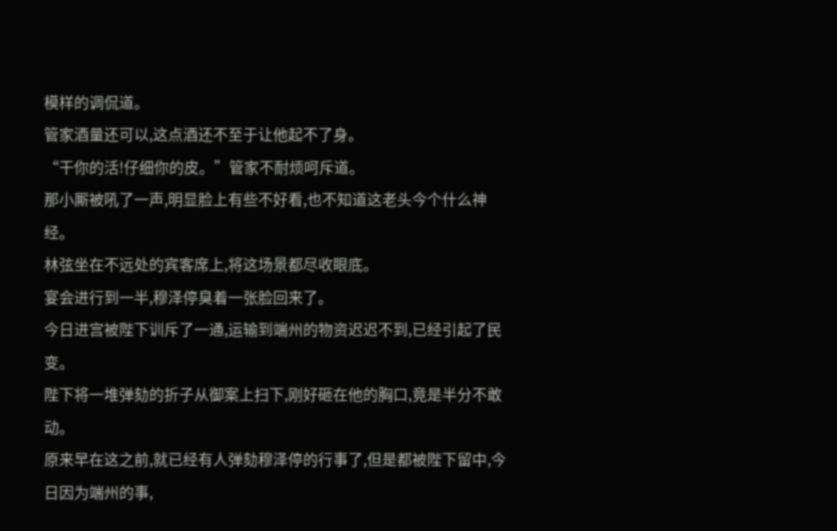模样的调侃道。
管家酒量还可以,这点酒还不至于让他起不了身。
“干你的活!仔细你的皮。”管家不耐烦呵斥道。
那小厮被吼了一声,明显脸上有些不好看,也不知道这老头今个什么神经。
林弦坐在不远处的宾客席上,将这场景都尽收眼底。
宴会进行到一半,穆泽停臭着一张脸回来了。
今日进宫被陛下训斥了一通,运输到端州的物资迟迟不到,已经引起了民变。
陛下将一堆弹劾的折子从御案上扫下,刚好砸在他的胸口,竟是半分不敢动。
原来早在这之前,就已经有人弹劾穆泽停的行事了,但是都被陛下留中,今日因为端州的事,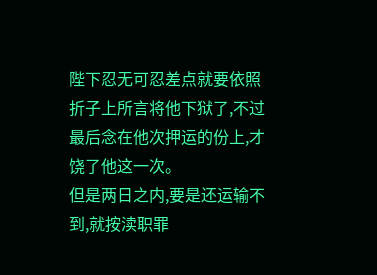陛下忍无可忍差点就要依照折子上所言将他下狱了,不过最后念在他次押运的份上,才饶了他这一次。
但是两日之内,要是还运输不到,就按渎职罪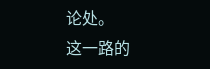论处。
这一路的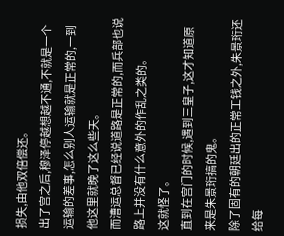损失,由他双倍偿还。
出了宫之后,穆泽停越想越不通,不就是一个运输的差事,怎么别人运输就是正常的,一到他这里就晚了这么些天。
而漕运总督已经说道路是正常的,而兵部也说路上并没有什么意外的作乱之类的。
这就怪了。
直到在宫门的时候,遇到三皇子,这才知道原来是朱景珩搞的鬼。
除了固有的朝廷出的正常工钱之外,朱景珩还给每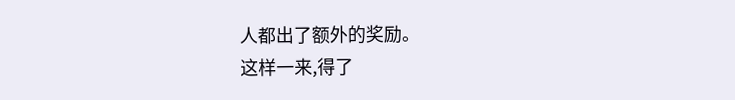人都出了额外的奖励。
这样一来,得了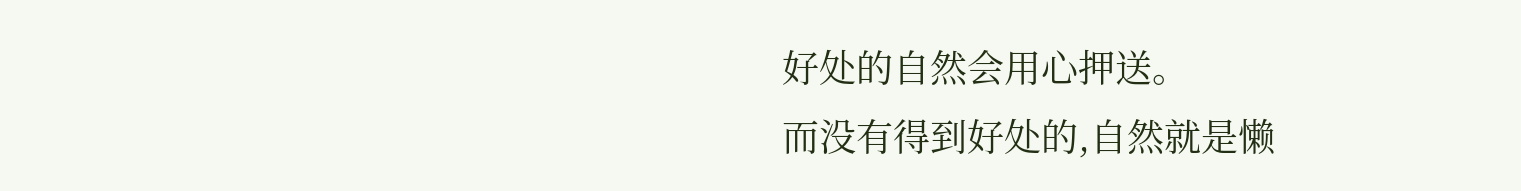好处的自然会用心押送。
而没有得到好处的,自然就是懒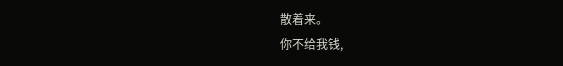散着来。
你不给我钱,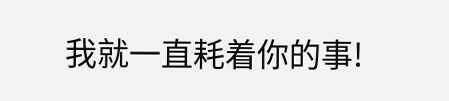我就一直耗着你的事!